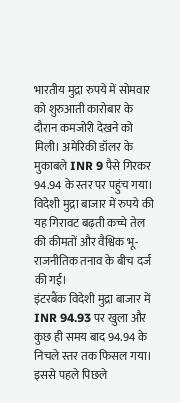भारतीय मुद्रा रुपये में सोमवार को शुरुआती कारोबार के दौरान कमजोरी देखने को मिली। अमेरिकी डॉलर के मुकाबले INR 9 पैसे गिरकर 94.94 के स्तर पर पहुंच गया। विदेशी मुद्रा बाजार में रुपये की यह गिरावट बढ़ती कच्चे तेल की कीमतों और वैश्विक भू-राजनीतिक तनाव के बीच दर्ज की गई।
इंटरबैंक विदेशी मुद्रा बाजार में INR 94.93 पर खुला और कुछ ही समय बाद 94.94 के निचले स्तर तक फिसल गया। इससे पहले पिछले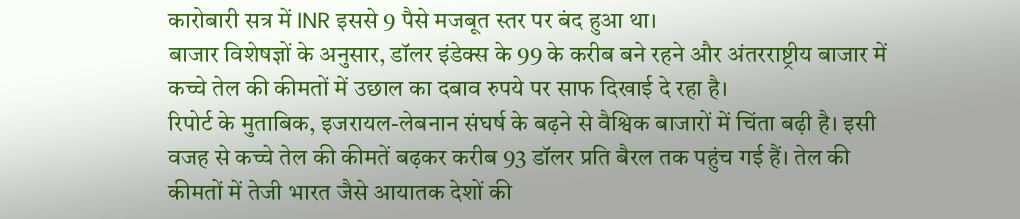कारोबारी सत्र में INR इससे 9 पैसे मजबूत स्तर पर बंद हुआ था।
बाजार विशेषज्ञों के अनुसार, डॉलर इंडेक्स के 99 के करीब बने रहने और अंतरराष्ट्रीय बाजार में कच्चे तेल की कीमतों में उछाल का दबाव रुपये पर साफ दिखाई दे रहा है।
रिपोर्ट के मुताबिक, इजरायल-लेबनान संघर्ष के बढ़ने से वैश्विक बाजारों में चिंता बढ़ी है। इसी वजह से कच्चे तेल की कीमतें बढ़कर करीब 93 डॉलर प्रति बैरल तक पहुंच गई हैं। तेल की कीमतों में तेजी भारत जैसे आयातक देशों की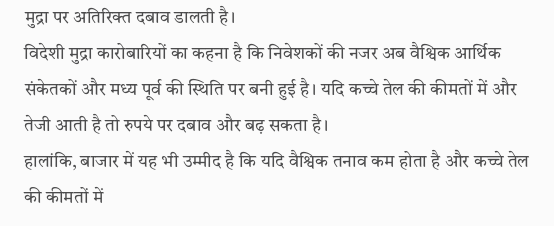मुद्रा पर अतिरिक्त दबाव डालती है।
विदेशी मुद्रा कारोबारियों का कहना है कि निवेशकों की नजर अब वैश्विक आर्थिक संकेतकों और मध्य पूर्व की स्थिति पर बनी हुई है। यदि कच्चे तेल की कीमतों में और तेजी आती है तो रुपये पर दबाव और बढ़ सकता है।
हालांकि, बाजार में यह भी उम्मीद है कि यदि वैश्विक तनाव कम होता है और कच्चे तेल की कीमतों में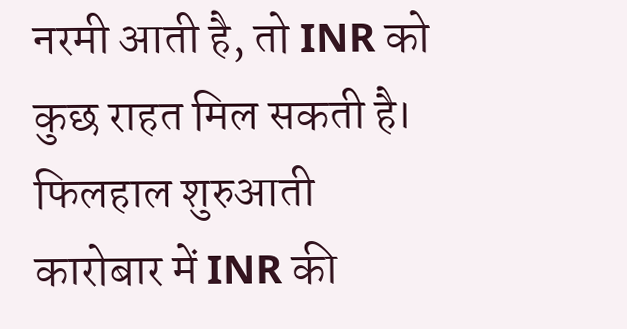नरमी आती है, तो INR को कुछ राहत मिल सकती है।
फिलहाल शुरुआती कारोबार में INR की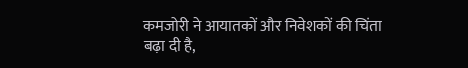कमजोरी ने आयातकों और निवेशकों की चिंता बढ़ा दी है,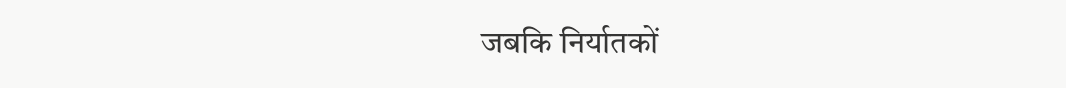जबकि निर्यातकों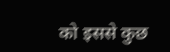को इससे कुछ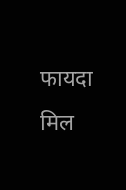फायदा मिल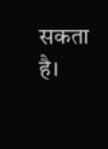सकता है।